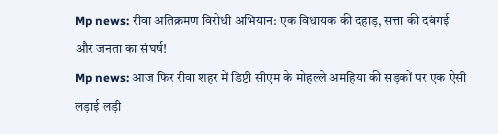Mp news: रीवा अतिक्रमण विरोधी अभियान: एक विधायक की दहाड़, सत्ता की दबंगई और जनता का संघर्ष!
Mp news: आज फिर रीवा शहर में डिप्टी सीएम के मोहल्ले अमहिया की सड़कों पर एक ऐसी लड़ाई लड़ी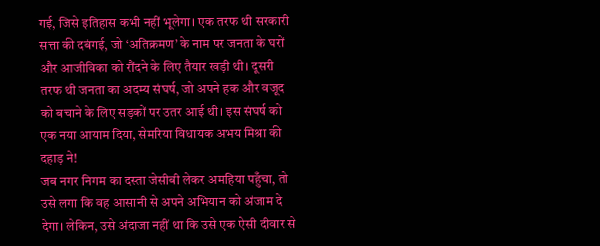गई, जिसे इतिहास कभी नहीं भूलेगा। एक तरफ थी सरकारी सत्ता की दबंगई, जो ‘अतिक्रमण’ के नाम पर जनता के घरों और आजीविका को रौंदने के लिए तैयार खड़ी थी। दूसरी तरफ थी जनता का अदम्य संघर्ष, जो अपने हक और वजूद को बचाने के लिए सड़कों पर उतर आई थी। इस संघर्ष को एक नया आयाम दिया, सेमरिया विधायक अभय मिश्रा की दहाड़ ने!
जब नगर निगम का दस्ता जेसीबी लेकर अमहिया पहुँचा, तो उसे लगा कि वह आसानी से अपने अभियान को अंजाम दे देगा। लेकिन, उसे अंदाजा नहीं था कि उसे एक ऐसी दीवार से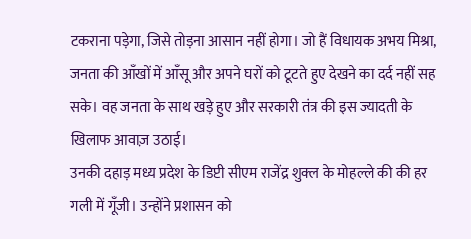टकराना पड़ेगा, जिसे तोड़ना आसान नहीं होगा। जो हैं विधायक अभय मिश्रा, जनता की आँखों में आँसू और अपने घरों को टूटते हुए देखने का दर्द नहीं सह सके। वह जनता के साथ खड़े हुए और सरकारी तंत्र की इस ज्यादती के खिलाफ आवाज़ उठाई।
उनकी दहाड़ मध्य प्रदेश के डिप्टी सीएम राजेंद्र शुक्ल के मोहल्ले की की हर गली में गूँजी। उन्होंने प्रशासन को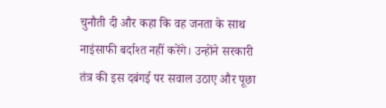चुनौती दी और कहा कि वह जनता के साथ नाइंसाफी बर्दाश्त नहीं करेंगे। उन्होंने सरकारी तंत्र की इस दबंगई पर सवाल उठाए और पूछा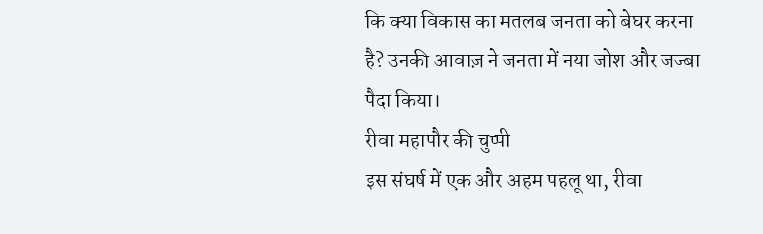कि क्या विकास का मतलब जनता को बेघर करना है? उनकी आवाज़ ने जनता में नया जोश और जज्बा पैदा किया।
रीवा महापौर की चुप्पी
इस संघर्ष में एक और अहम पहलू था, रीवा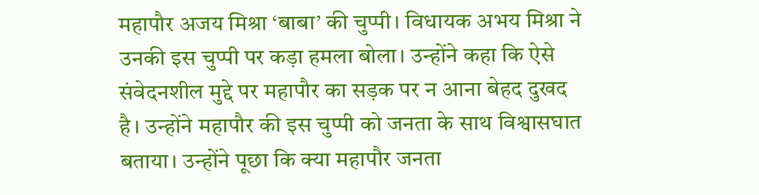महापौर अजय मिश्रा ‘बाबा’ की चुप्पी। विधायक अभय मिश्रा ने उनकी इस चुप्पी पर कड़ा हमला बोला। उन्होंने कहा कि ऐसे संवेदनशील मुद्दे पर महापौर का सड़क पर न आना बेहद दुखद है। उन्होंने महापौर की इस चुप्पी को जनता के साथ विश्वासघात बताया। उन्होंने पूछा कि क्या महापौर जनता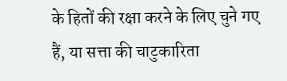के हितों की रक्षा करने के लिए चुने गए हैं, या सत्ता की चाटुकारिता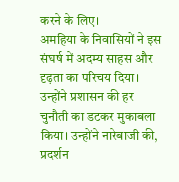करने के लिए।
अमहिया के निवासियों ने इस संघर्ष में अदम्य साहस और दृढ़ता का परिचय दिया। उन्होंने प्रशासन की हर चुनौती का डटकर मुकाबला किया। उन्होंने नारेबाजी की, प्रदर्शन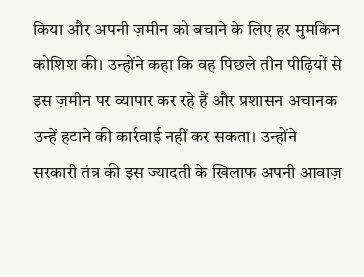किया और अपनी ज़मीन को बचाने के लिए हर मुमकिन कोशिश की। उन्होंने कहा कि वह पिछले तीन पीढ़ियों से इस ज़मीन पर व्यापार कर रहे हैं और प्रशासन अचानक उन्हें हटाने की कार्रवाई नहीं कर सकता। उन्होंने सरकारी तंत्र की इस ज्यादती के खिलाफ अपनी आवाज़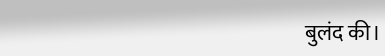बुलंद की।